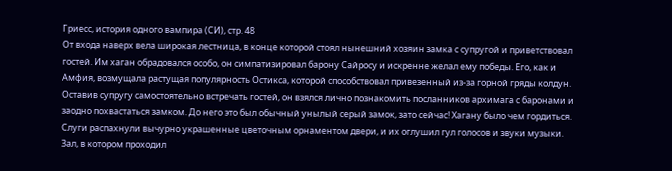Гриесс, история одного вампира (СИ), стр. 48
От входа наверх вела широкая лестница, в конце которой стоял нынешний хозяин замка с супругой и приветствовал гостей. Им хаган обрадовался особо, он симпатизировал барону Сайросу и искренне желал ему победы. Его, как и Амфия, возмущала растущая популярность Остикса, которой способствовал привезенный из-за горной гряды колдун. Оставив супругу самостоятельно встречать гостей, он взялся лично познакомить посланников архимага с баронами и заодно похвастаться замком. До него это был обычный унылый серый замок, зато сейчас! Хагану было чем гордиться. Слуги распахнули вычурно украшенные цветочным орнаментом двери, и их оглушил гул голосов и звуки музыки. Зал, в котором проходил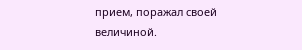прием, поражал своей величиной.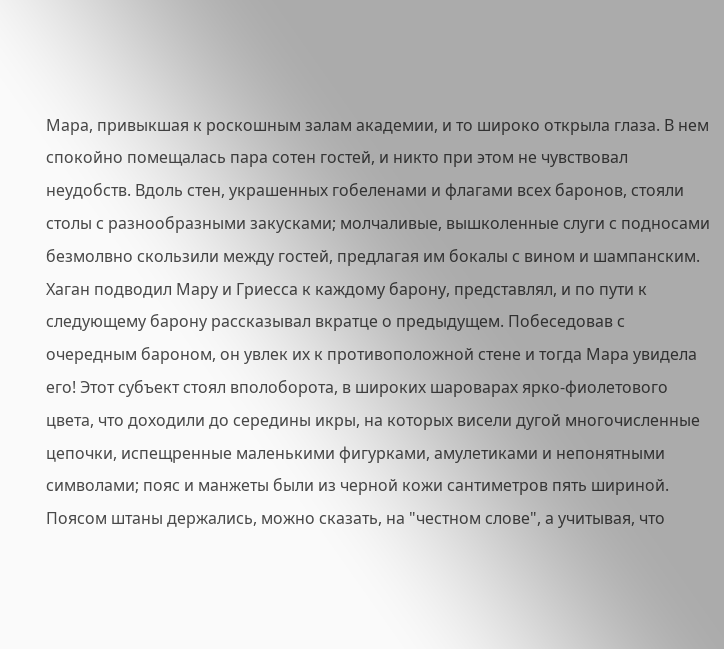Мара, привыкшая к роскошным залам академии, и то широко открыла глаза. В нем спокойно помещалась пара сотен гостей, и никто при этом не чувствовал неудобств. Вдоль стен, украшенных гобеленами и флагами всех баронов, стояли столы с разнообразными закусками; молчаливые, вышколенные слуги с подносами безмолвно скользили между гостей, предлагая им бокалы с вином и шампанским. Хаган подводил Мару и Гриесса к каждому барону, представлял, и по пути к следующему барону рассказывал вкратце о предыдущем. Побеседовав с очередным бароном, он увлек их к противоположной стене и тогда Мара увидела его! Этот субъект стоял вполоборота, в широких шароварах ярко-фиолетового цвета, что доходили до середины икры, на которых висели дугой многочисленные цепочки, испещренные маленькими фигурками, амулетиками и непонятными символами; пояс и манжеты были из черной кожи сантиметров пять шириной. Поясом штаны держались, можно сказать, на "честном слове", а учитывая, что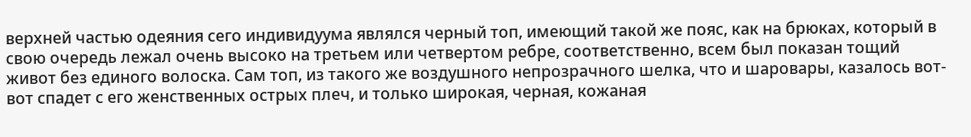верхней частью одеяния сего индивидуума являлся черный топ, имеющий такой же пояс, как на брюках, который в свою очередь лежал очень высоко на третьем или четвертом ребре, соответственно, всем был показан тощий живот без единого волоска. Сам топ, из такого же воздушного непрозрачного шелка, что и шаровары, казалось вот-вот спадет с его женственных острых плеч, и только широкая, черная, кожаная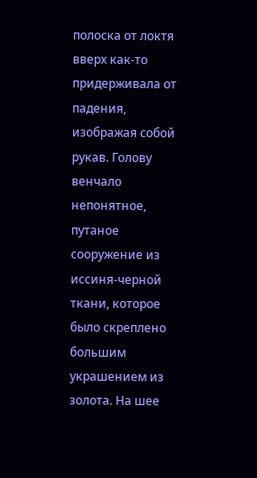полоска от локтя вверх как-то придерживала от падения, изображая собой рукав. Голову венчало непонятное, путаное сооружение из иссиня-черной ткани, которое было скреплено большим украшением из золота. На шее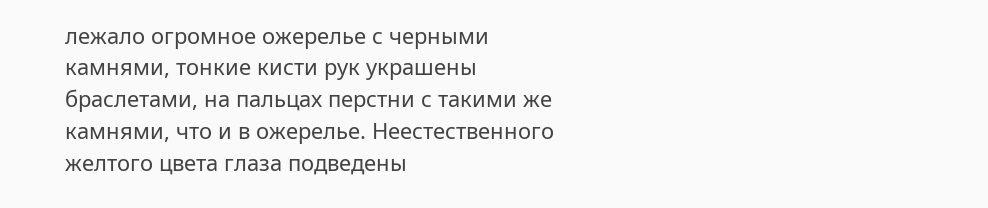лежало огромное ожерелье с черными камнями, тонкие кисти рук украшены браслетами, на пальцах перстни с такими же камнями, что и в ожерелье. Неестественного желтого цвета глаза подведены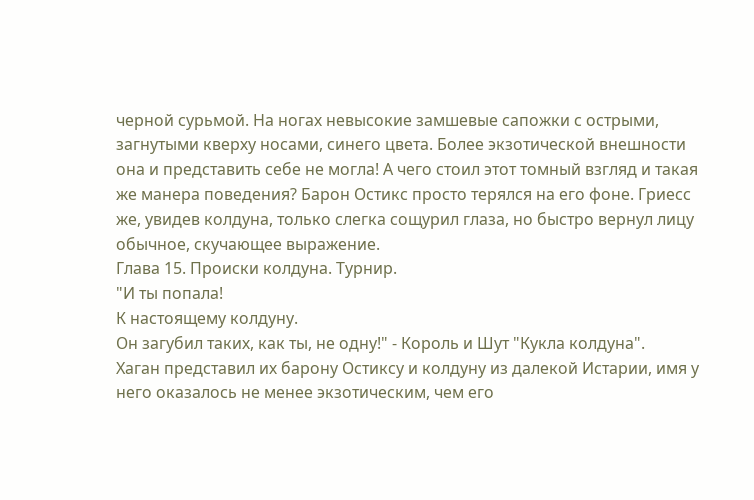черной сурьмой. На ногах невысокие замшевые сапожки с острыми, загнутыми кверху носами, синего цвета. Более экзотической внешности она и представить себе не могла! А чего стоил этот томный взгляд и такая же манера поведения? Барон Остикс просто терялся на его фоне. Гриесс же, увидев колдуна, только слегка сощурил глаза, но быстро вернул лицу обычное, скучающее выражение.
Глава 15. Происки колдуна. Турнир.
"И ты попала!
К настоящему колдуну.
Он загубил таких, как ты, не одну!" - Король и Шут "Кукла колдуна".
Хаган представил их барону Остиксу и колдуну из далекой Истарии, имя у него оказалось не менее экзотическим, чем его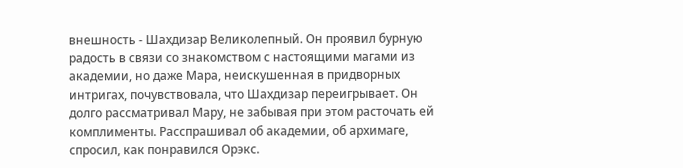внешность - Шахдизар Великолепный. Он проявил бурную радость в связи со знакомством с настоящими магами из академии, но даже Мара, неискушенная в придворных интригах, почувствовала, что Шахдизар переигрывает. Он долго рассматривал Мару, не забывая при этом расточать ей комплименты. Расспрашивал об академии, об архимаге, спросил, как понравился Орэкс.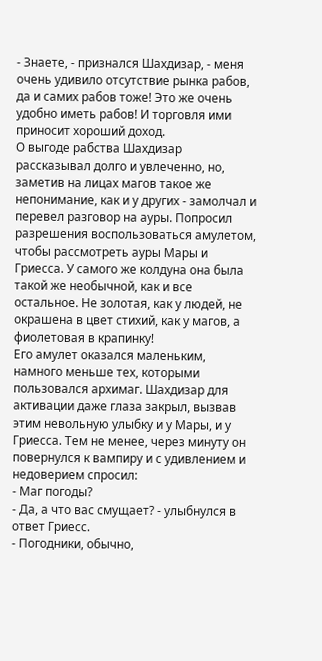- Знаете, - признался Шахдизар, - меня очень удивило отсутствие рынка рабов, да и самих рабов тоже! Это же очень удобно иметь рабов! И торговля ими приносит хороший доход.
О выгоде рабства Шахдизар рассказывал долго и увлеченно, но, заметив на лицах магов такое же непонимание, как и у других - замолчал и перевел разговор на ауры. Попросил разрешения воспользоваться амулетом, чтобы рассмотреть ауры Мары и Гриесса. У самого же колдуна она была такой же необычной, как и все остальное. Не золотая, как у людей, не окрашена в цвет стихий, как у магов, а фиолетовая в крапинку!
Его амулет оказался маленьким, намного меньше тех, которыми пользовался архимаг. Шахдизар для активации даже глаза закрыл, вызвав этим невольную улыбку и у Мары, и у Гриесса. Тем не менее, через минуту он повернулся к вампиру и с удивлением и недоверием спросил:
- Маг погоды?
- Да, а что вас смущает? - улыбнулся в ответ Гриесс.
- Погодники, обычно,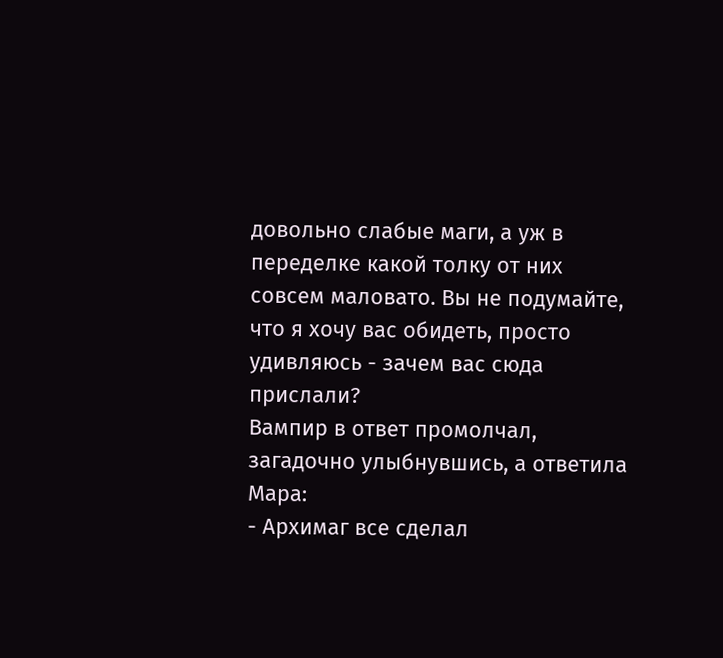довольно слабые маги, а уж в переделке какой толку от них совсем маловато. Вы не подумайте, что я хочу вас обидеть, просто удивляюсь - зачем вас сюда прислали?
Вампир в ответ промолчал, загадочно улыбнувшись, а ответила Мара:
- Архимаг все сделал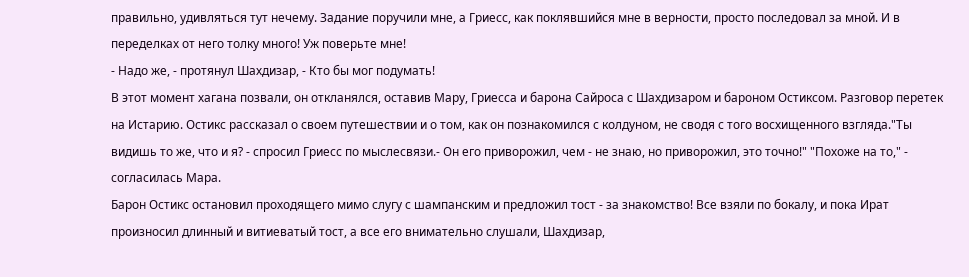правильно, удивляться тут нечему. Задание поручили мне, а Гриесс, как поклявшийся мне в верности, просто последовал за мной. И в переделках от него толку много! Уж поверьте мне!
- Надо же, - протянул Шахдизар, - Кто бы мог подумать!
В этот момент хагана позвали, он откланялся, оставив Мару, Гриесса и барона Сайроса с Шахдизаром и бароном Остиксом. Разговор перетек на Истарию. Остикс рассказал о своем путешествии и о том, как он познакомился с колдуном, не сводя с того восхищенного взгляда."Ты видишь то же, что и я? - спросил Гриесс по мыслесвязи.- Он его приворожил, чем - не знаю, но приворожил, это точно!" "Похоже на то," - согласилась Мара.
Барон Остикс остановил проходящего мимо слугу с шампанским и предложил тост - за знакомство! Все взяли по бокалу, и пока Ират произносил длинный и витиеватый тост, а все его внимательно слушали, Шахдизар,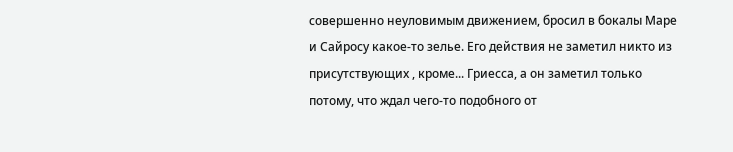совершенно неуловимым движением, бросил в бокалы Маре и Сайросу какое-то зелье. Его действия не заметил никто из присутствующих , кроме... Гриесса, а он заметил только потому, что ждал чего-то подобного от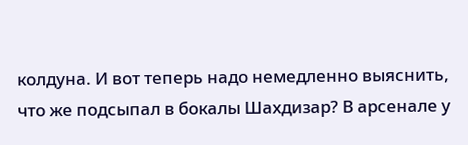колдуна. И вот теперь надо немедленно выяснить, что же подсыпал в бокалы Шахдизар? В арсенале у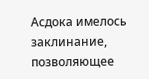Асдока имелось заклинание, позволяющее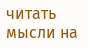читать мысли на